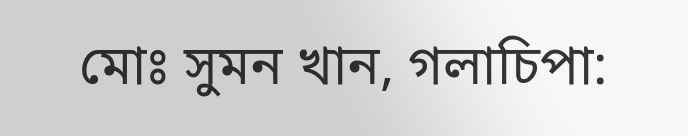মোঃ সুমন খান, গলাচিপা: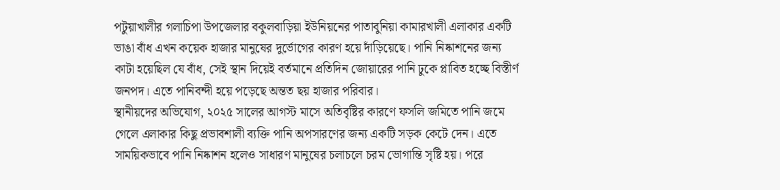পটুয়াখালীর গলাচিপা উপজেলার বকুলবাড়িয়া ইউনিয়নের পাতাবুনিয়া কামারখালী এলাকার একটি ভাঙা বাঁধ এখন কয়েক হাজার মানুষের দুর্ভোগের কারণ হয়ে দাঁড়িয়েছে। পানি নিষ্কাশনের জন্য কাটা হয়েছিল যে বাঁধ, সেই স্থান দিয়েই বর্তমানে প্রতিদিন জোয়ারের পানি ঢুকে প্লাবিত হচ্ছে বিস্তীর্ণ জনপদ। এতে পানিবন্দী হয়ে পড়েছে অন্তত ছয় হাজার পরিবার।
স্থানীয়দের অভিযোগ, ২০২৫ সালের আগস্ট মাসে অতিবৃষ্টির কারণে ফসলি জমিতে পানি জমে গেলে এলাকার কিছু প্রভাবশালী ব্যক্তি পানি অপসারণের জন্য একটি সড়ক কেটে দেন। এতে সাময়িকভাবে পানি নিষ্কাশন হলেও সাধারণ মানুষের চলাচলে চরম ভোগান্তি সৃষ্টি হয়। পরে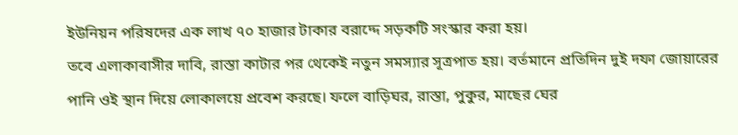ইউনিয়ন পরিষদের এক লাখ ৭০ হাজার টাকার বরাদ্দে সড়কটি সংস্কার করা হয়।
তবে এলাকাবাসীর দাবি, রাস্তা কাটার পর থেকেই নতুন সমস্যার সূত্রপাত হয়। বর্তমানে প্রতিদিন দুই দফা জোয়ারের পানি ওই স্থান দিয়ে লোকালয়ে প্রবেশ করছে। ফলে বাড়িঘর, রাস্তা, পুকুর, মাছের ঘের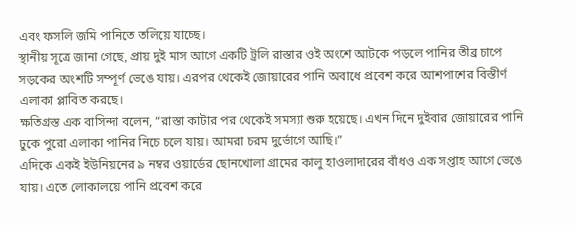এবং ফসলি জমি পানিতে তলিয়ে যাচ্ছে।
স্থানীয় সূত্রে জানা গেছে, প্রায় দুই মাস আগে একটি ট্রলি রাস্তার ওই অংশে আটকে পড়লে পানির তীব্র চাপে সড়কের অংশটি সম্পূর্ণ ভেঙে যায়। এরপর থেকেই জোয়ারের পানি অবাধে প্রবেশ করে আশপাশের বিস্তীর্ণ এলাকা প্লাবিত করছে।
ক্ষতিগ্রস্ত এক বাসিন্দা বলেন, “রাস্তা কাটার পর থেকেই সমস্যা শুরু হয়েছে। এখন দিনে দুইবার জোয়ারের পানি ঢুকে পুরো এলাকা পানির নিচে চলে যায়। আমরা চরম দুর্ভোগে আছি।”
এদিকে একই ইউনিয়নের ৯ নম্বর ওয়ার্ডের ছোনখোলা গ্রামের কালু হাওলাদারের বাঁধও এক সপ্তাহ আগে ভেঙে যায়। এতে লোকালয়ে পানি প্রবেশ করে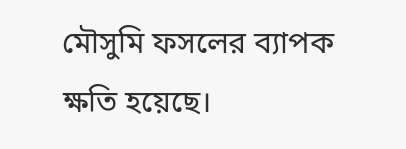মৌসুমি ফসলের ব্যাপক ক্ষতি হয়েছে।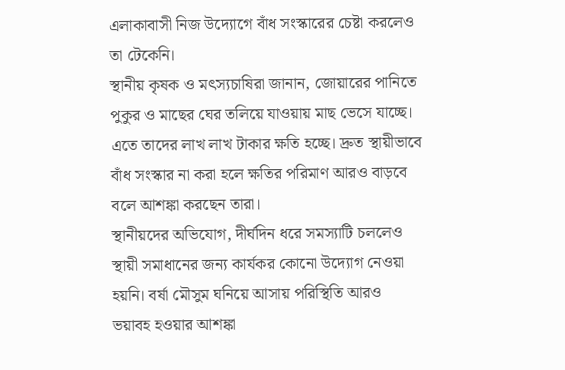এলাকাবাসী নিজ উদ্যোগে বাঁধ সংস্কারের চেষ্টা করলেও তা টেকেনি।
স্থানীয় কৃষক ও মৎস্যচাষিরা জানান, জোয়ারের পানিতে পুকুর ও মাছের ঘের তলিয়ে যাওয়ায় মাছ ভেসে যাচ্ছে। এতে তাদের লাখ লাখ টাকার ক্ষতি হচ্ছে। দ্রুত স্থায়ীভাবে বাঁধ সংস্কার না করা হলে ক্ষতির পরিমাণ আরও বাড়বে বলে আশঙ্কা করছেন তারা।
স্থানীয়দের অভিযোগ, দীর্ঘদিন ধরে সমস্যাটি চললেও স্থায়ী সমাধানের জন্য কার্যকর কোনো উদ্যোগ নেওয়া হয়নি। বর্ষা মৌসুম ঘনিয়ে আসায় পরিস্থিতি আরও ভয়াবহ হওয়ার আশঙ্কা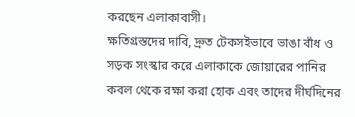করছেন এলাকাবাসী।
ক্ষতিগ্রস্তদের দাবি, দ্রুত টেকসইভাবে ভাঙা বাঁধ ও সড়ক সংস্কার করে এলাকাকে জোয়ারের পানির কবল থেকে রক্ষা করা হোক এবং তাদের দীর্ঘদিনের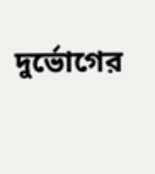দুর্ভোগের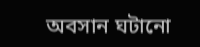অবসান ঘটানো